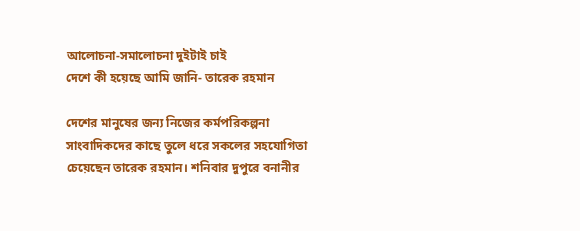আলোচনা-সমালোচনা দুইটাই চাই
দেশে কী হয়েছে আমি জানি- তারেক রহমান

দেশের মানুষের জন্য নিজের কর্মপরিকল্পনা সাংবাদিকদের কাছে তুলে ধরে সকলের সহযোগিতা চেয়েছেন তারেক রহমান। শনিবার দুপুরে বনানীর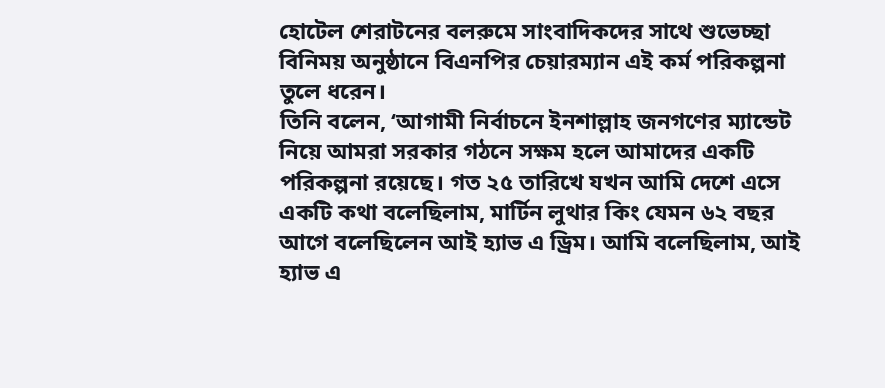হোটেল শেরাটনের বলরুমে সাংবাদিকদের সাথে শুভেচ্ছা বিনিময় অনুষ্ঠানে বিএনপির চেয়ারম্যান এই কর্ম পরিকল্পনা তুলে ধরেন।
তিনি বলেন, ‘আগামী নির্বাচনে ইনশাল্লাহ জনগণের ম্যান্ডেট নিয়ে আমরা সরকার গঠনে সক্ষম হলে আমাদের একটি পরিকল্পনা রয়েছে। গত ২৫ তারিখে যখন আমি দেশে এসে একটি কথা বলেছিলাম, মার্টিন লুথার কিং যেমন ৬২ বছর আগে বলেছিলেন আই হ্যাভ এ ড্রিম। আমি বলেছিলাম, আই হ্যাভ এ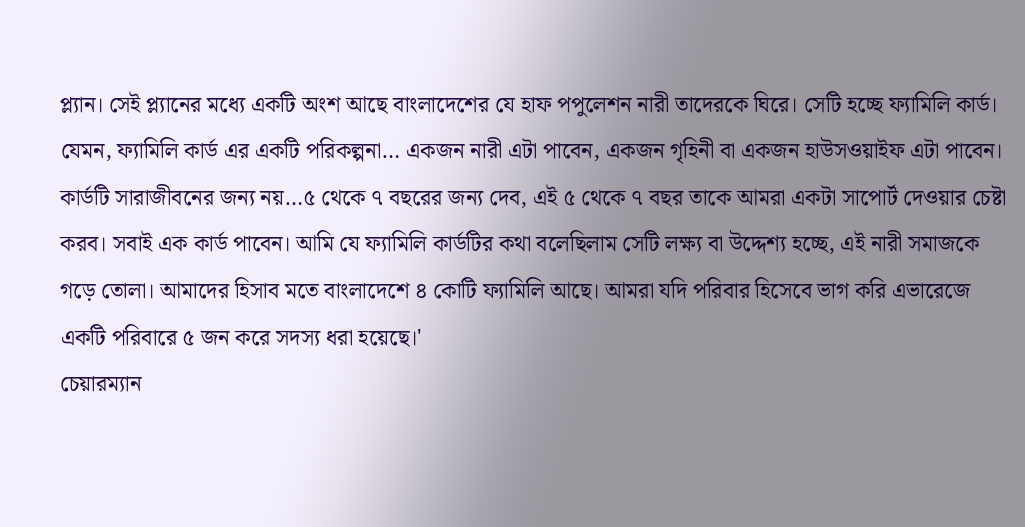প্ল্যান। সেই প্ল্যানের মধ্যে একটি অংশ আছে বাংলাদেশের যে হাফ পপুলেশন নারী তাদেরকে ঘিরে। সেটি হচ্ছে ফ্যামিলি কার্ড। যেমন, ফ্যামিলি কার্ড এর একটি পরিকল্পনা… একজন নারী এটা পাবেন, একজন গৃহিনী বা একজন হাউসওয়াইফ এটা পাবেন। কার্ডটি সারাজীবনের জন্য নয়…৫ থেকে ৭ বছরের জন্য দেব, এই ৫ থেকে ৭ বছর তাকে আমরা একটা সাপোর্ট দেওয়ার চেষ্টা করব। সবাই এক কার্ড পাবেন। আমি যে ফ্যামিলি কার্ডটির কথা বলেছিলাম সেটি লক্ষ্য বা উদ্দেশ্য হচ্ছে, এই নারী সমাজকে গড়ে তোলা। আমাদের হিসাব মতে বাংলাদেশে ৪ কোটি ফ্যামিলি আছে। আমরা যদি পরিবার হিসেবে ভাগ করি এভারেজে একটি পরিবারে ৫ জন করে সদস্য ধরা হয়েছে।'
চেয়ারম্যান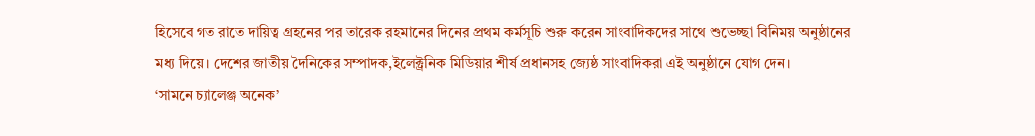হিসেবে গত রাতে দায়িত্ব গ্রহনের পর তারেক রহমানের দিনের প্রথম কর্মসূচি শুরু করেন সাংবাদিকদের সাথে শুভেচ্ছা বিনিময় অনুষ্ঠানের মধ্য দিয়ে। দেশের জাতীয় দৈনিকের সম্পাদক,ইলেক্ট্রনিক মিডিয়ার শীর্ষ প্রধানসহ জ্যেষ্ঠ সাংবাদিকরা এই অনুষ্ঠানে যোগ দেন।
‘সামনে চ্যালেঞ্জ অনেক’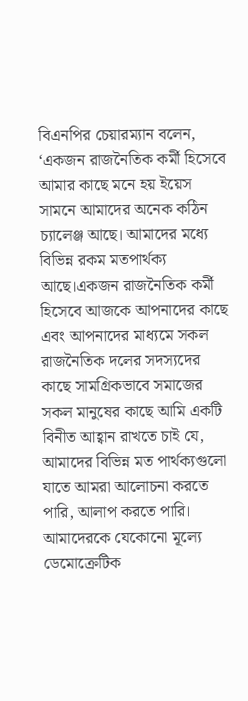বিএনপির চেয়ারম্যান বলেন, ‘একজন রাজনৈতিক কর্মী হিসেবে আমার কাছে মনে হয় ইয়েস সামনে আমাদের অনেক কঠিন চ্যালেঞ্জ আছে। আমাদের মধ্যে বিভিন্ন রকম মতপার্থক্য আছে।একজন রাজনৈতিক কর্মী হিসেবে আজকে আপনাদের কাছে এবং আপনাদের মাধ্যমে সকল রাজনৈতিক দলের সদস্যদের কাছে সামগ্রিকভাবে সমাজের সকল মানুষের কাছে আমি একটি বিনীত আহ্বান রাখতে চাই যে, আমাদের বিভিন্ন মত পার্থক্যগুলো যাতে আমরা আলোচনা করতে পারি, আলাপ করতে পারি। আমাদেরকে যেকোনো মূল্যে ডেমোক্রেটিক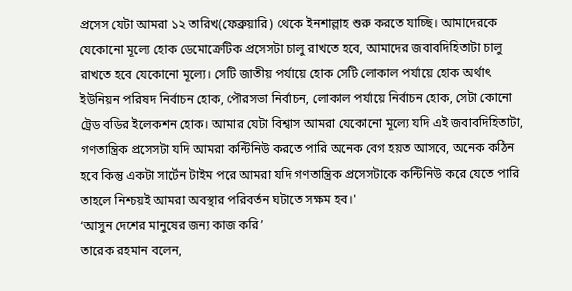প্রসেস যেটা আমরা ১২ তারিখ(ফেব্রুয়ারি) থেকে ইনশাল্লাহ শুরু করতে যাচ্ছি। আমাদেরকে যেকোনো মূল্যে হোক ডেমোক্রেটিক প্রসেসটা চালু রাখতে হবে, আমাদের জবাবদিহিতাটা চালু রাখতে হবে যেকোনো মূল্যে। সেটি জাতীয় পর্যায়ে হোক সেটি লোকাল পর্যায়ে হোক অর্থাৎ ইউনিয়ন পরিষদ নির্বাচন হোক, পৌরসভা নির্বাচন, লোকাল পর্যায়ে নির্বাচন হোক, সেটা কোনো ট্রেড বডির ইলেকশন হোক। আমার যেটা বিশ্বাস আমরা যেকোনো মূল্যে যদি এই জবাবদিহিতাটা, গণতান্ত্রিক প্রসেসটা যদি আমরা কন্টিনিউ করতে পারি অনেক বেগ হয়ত আসবে, অনেক কঠিন হবে কিন্তু একটা সার্টেন টাইম পরে আমরা যদি গণতান্ত্রিক প্রসেসটাকে কন্টিনিউ করে যেতে পারি তাহলে নিশ্চয়ই আমরা অবস্থার পরিবর্তন ঘটাতে সক্ষম হব।'
‘আসুন দেশের মানুষের জন্য কাজ করি’
তারেক রহমান বলেন,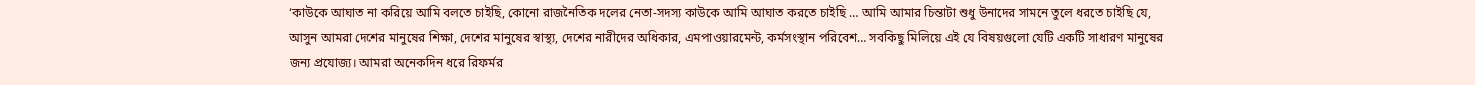‘কাউকে আঘাত না করিয়ে আমি বলতে চাইছি, কোনো রাজনৈতিক দলের নেতা-সদস্য কাউকে আমি আঘাত করতে চাইছি … আমি আমার চিন্তাটা শুধু উনাদের সামনে তুলে ধরতে চাইছি যে, আসুন আমরা দেশের মানুষের শিক্ষা, দেশের মানুষের স্বাস্থ্য, দেশের নারীদের অধিকার, এমপাওয়ারমেন্ট, কর্মসংস্থান পরিবেশ… সবকিছু মিলিয়ে এই যে বিষয়গুলো যেটি একটি সাধারণ মানুষের জন্য প্রযোজ্য। আমরা অনেকদিন ধরে রিফর্মর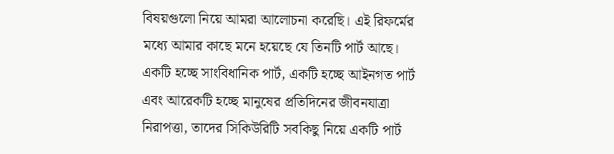বিষয়গুলো নিয়ে আমরা আলোচনা করেছি। এই রিফর্মের মধ্যে আমার কাছে মনে হয়েছে যে তিনটি পার্ট আছে। একটি হচ্ছে সাংবিধানিক পার্ট, একটি হচ্ছে আইনগত পার্ট এবং আরেকটি হচ্ছে মানুষের প্রতিদিনের জীবনযাত্রা নিরাপত্তা, তাদের সিকিউরিটি সবকিছু নিয়ে একটি পার্ট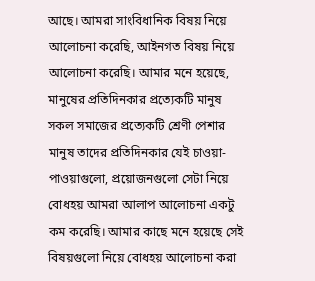আছে। আমরা সাংবিধানিক বিষয় নিয়ে আলোচনা করেছি, আইনগত বিষয় নিয়ে আলোচনা করেছি। আমার মনে হয়েছে, মানুষের প্রতিদিনকার প্রত্যেকটি মানুষ সকল সমাজের প্রত্যেকটি শ্রেণী পেশার মানুষ তাদের প্রতিদিনকার যেই চাওয়া-পাওয়াগুলো, প্রয়োজনগুলো সেটা নিয়ে বোধহয় আমরা আলাপ আলোচনা একটু কম করেছি। আমার কাছে মনে হয়েছে সেই বিষয়গুলো নিয়ে বোধহয় আলোচনা করা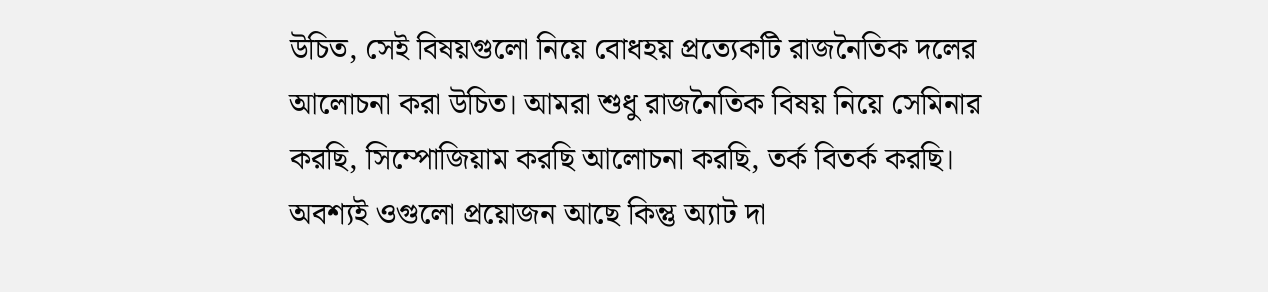উচিত, সেই বিষয়গুলো নিয়ে বোধহয় প্রত্যেকটি রাজনৈতিক দলের আলোচনা করা উচিত। আমরা শুধু রাজনৈতিক বিষয় নিয়ে সেমিনার করছি, সিম্পোজিয়াম করছি আলোচনা করছি, তর্ক বিতর্ক করছি। অবশ্যই ওগুলো প্রয়োজন আছে কিন্তু অ্যাট দা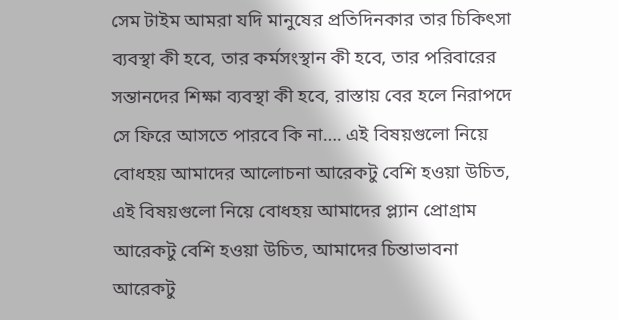সেম টাইম আমরা যদি মানুষের প্রতিদিনকার তার চিকিৎসা ব্যবস্থা কী হবে, তার কর্মসংস্থান কী হবে, তার পরিবারের সন্তানদের শিক্ষা ব্যবস্থা কী হবে, রাস্তায় বের হলে নিরাপদে সে ফিরে আসতে পারবে কি না…. এই বিষয়গুলো নিয়ে বোধহয় আমাদের আলোচনা আরেকটু বেশি হওয়া উচিত, এই বিষয়গুলো নিয়ে বোধহয় আমাদের প্ল্যান প্রোগ্রাম আরেকটু বেশি হওয়া উচিত, আমাদের চিন্তাভাবনা আরেকটু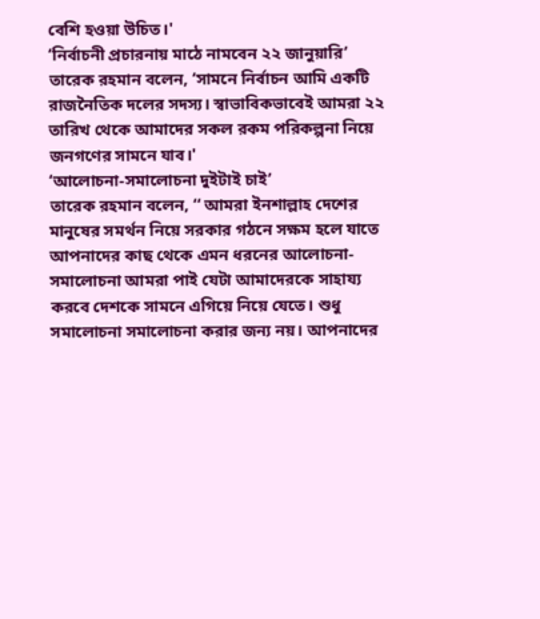বেশি হওয়া উচিত।'
‘নির্বাচনী প্রচারনায় মাঠে নামবেন ২২ জানুয়ারি’
তারেক রহমান বলেন, ‘সামনে নির্বাচন আমি একটি রাজনৈতিক দলের সদস্য। স্বাভাবিকভাবেই আমরা ২২ তারিখ থেকে আমাদের সকল রকম পরিকল্পনা নিয়ে জনগণের সামনে যাব।'
‘আলোচনা-সমালোচনা দুইটাই চাই’
তারেক রহমান বলেন, ‘‘ আমরা ইনশাল্লাহ দেশের মানুষের সমর্থন নিয়ে সরকার গঠনে সক্ষম হলে যাতে আপনাদের কাছ থেকে এমন ধরনের আলোচনা-সমালোচনা আমরা পাই যেটা আমাদেরকে সাহায্য করবে দেশকে সামনে এগিয়ে নিয়ে যেতে। শুধু সমালোচনা সমালোচনা করার জন্য নয়। আপনাদের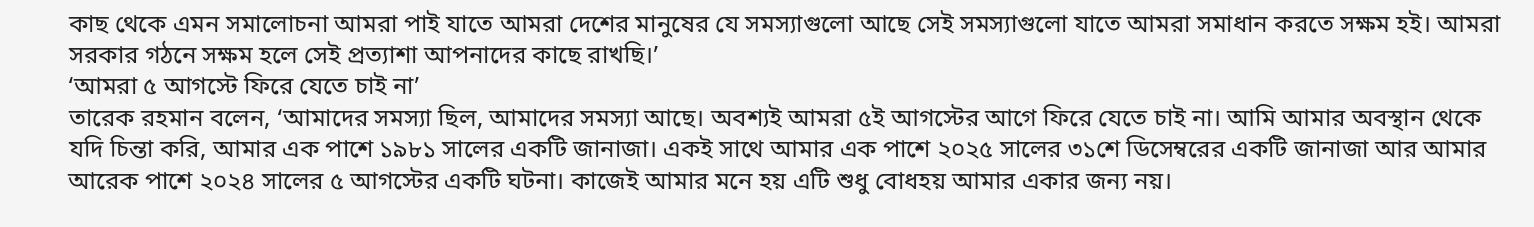কাছ থেকে এমন সমালোচনা আমরা পাই যাতে আমরা দেশের মানুষের যে সমস্যাগুলো আছে সেই সমস্যাগুলো যাতে আমরা সমাধান করতে সক্ষম হই। আমরা সরকার গঠনে সক্ষম হলে সেই প্রত্যাশা আপনাদের কাছে রাখছি।’
‘আমরা ৫ আগস্টে ফিরে যেতে চাই না’
তারেক রহমান বলেন, ‘আমাদের সমস্যা ছিল, আমাদের সমস্যা আছে। অবশ্যই আমরা ৫ই আগস্টের আগে ফিরে যেতে চাই না। আমি আমার অবস্থান থেকে যদি চিন্তা করি, আমার এক পাশে ১৯৮১ সালের একটি জানাজা। একই সাথে আমার এক পাশে ২০২৫ সালের ৩১শে ডিসেম্বরের একটি জানাজা আর আমার আরেক পাশে ২০২৪ সালের ৫ আগস্টের একটি ঘটনা। কাজেই আমার মনে হয় এটি শুধু বোধহয় আমার একার জন্য নয়।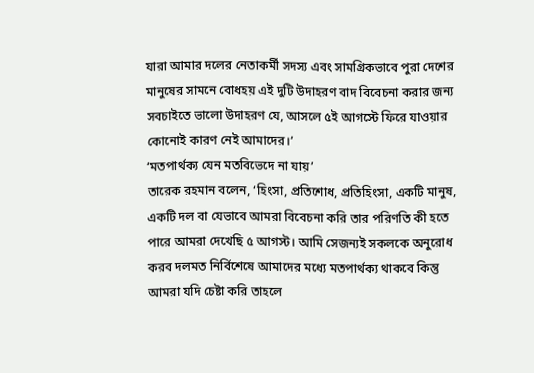যারা আমার দলের নেতাকর্মী সদস্য এবং সামগ্রিকভাবে পুরা দেশের মানুষের সামনে বোধহয় এই দুটি উদাহরণ বাদ বিবেচনা করার জন্য সবচাইতে ভালো উদাহরণ যে, আসলে ৫ই আগস্টে ফিরে যাওয়ার কোনোই কারণ নেই আমাদের।’
‘মতপার্থক্য যেন মতবিভেদে না যায়’
তারেক রহমান বলেন, ‘হিংসা, প্রতিশোধ, প্রতিহিংসা, একটি মানুষ, একটি দল বা যেভাবে আমরা বিবেচনা করি তার পরিণতি কী হতে পারে আমরা দেখেছি ৫ আগস্ট। আমি সেজন্যই সকলকে অনুরোধ করব দলমত নির্বিশেষে আমাদের মধ্যে মতপার্থক্য থাকবে কিন্তু আমরা যদি চেষ্টা করি তাহলে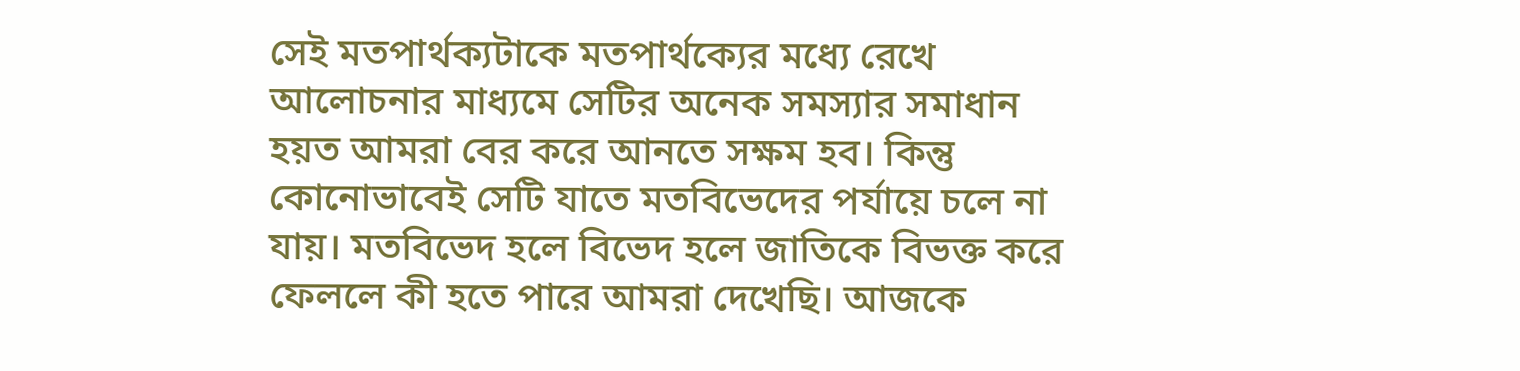সেই মতপার্থক্যটাকে মতপার্থক্যের মধ্যে রেখে আলোচনার মাধ্যমে সেটির অনেক সমস্যার সমাধান হয়ত আমরা বের করে আনতে সক্ষম হব। কিন্তু কোনোভাবেই সেটি যাতে মতবিভেদের পর্যায়ে চলে না যায়। মতবিভেদ হলে বিভেদ হলে জাতিকে বিভক্ত করে ফেললে কী হতে পারে আমরা দেখেছি। আজকে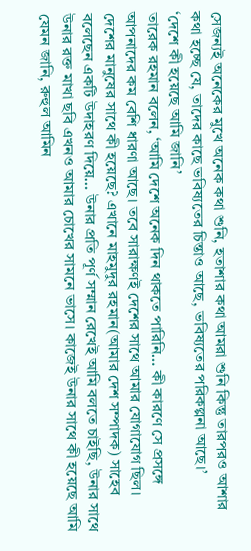সেজন্যই অনেকের মুখে অনেক কথা শুনি, হতাশার কথা আমরা শুনি কিন্তু তারপরও আশার কথা হচ্ছে যে, তাদের কাছে ভবিষ্যতের চিন্তাও আছে, ভবিষ্যতের পরিকল্পনা আছে।’
‘দেশে কী হয়েছে আমি জানি’
তারেক রহমান বলেন, ‘আমি দেশে অনেক দিন থাকতে পারিনি… কী কারণে সে প্রসঙ্গে আপনাদের কম বেশি ধারণা আছে। তবে সারাক্ষণই দেশের সাথে আমার যোগাযোগ ছিল। দেশের মানুষের সাথে কী হয়েছে? এখানে মাহমুদুর রহমান(আমার দেশ সম্পাদক) সাহেব বলেছেন একটি উদাহরণ দিয়ে… উনার প্রতি পূর্ণ সম্মান রেখেই আমি বলতে চাইছি, উনার সাথে উনার রক্ত মাখা ছবি এখনও আমার চোখের সামনে ভাসে। কাজেই উনার সাথে কী হয়েছে আমি যেমন জানি, রুহুল আমিন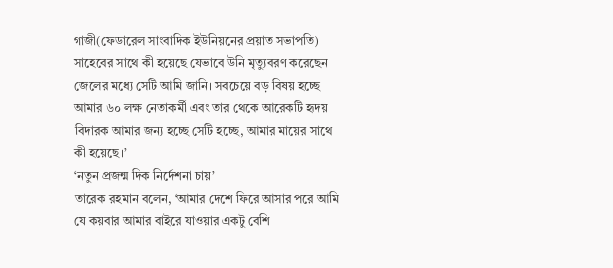গাজী(ফেডারেল সাংবাদিক ইউনিয়নের প্রয়াত সভাপতি) সাহেবের সাথে কী হয়েছে যেভাবে উনি মৃত্যুবরণ করেছেন জেলের মধ্যে সেটি আমি জানি। সবচেয়ে বড় বিষয় হচ্ছে আমার ৬০ লক্ষ নেতাকর্মী এবং তার থেকে আরেকটি হৃদয় বিদারক আমার জন্য হচ্ছে সেটি হচ্ছে, আমার মায়ের সাথে কী হয়েছে।’
‘নতুন প্রজন্ম দিক নির্দেশনা চায়’
তারেক রহমান বলেন, ‘আমার দেশে ফিরে আসার পরে আমি যে কয়বার আমার বাইরে যাওয়ার একটু বেশি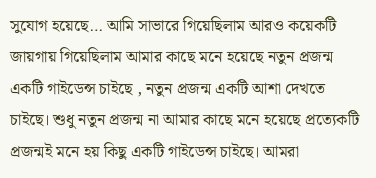সুযোগ হয়েছে… আমি সাভারে গিয়েছিলাম আরও কয়েকটি জায়গায় গিয়েছিলাম আমার কাছে মনে হয়েছে নতুন প্রজন্ম একটি গাইডেন্স চাইছে , নতুন প্রজন্ম একটি আশা দেখতে চাইছে। শুধু নতুন প্রজন্ম না আমার কাছে মনে হয়েছে প্রত্যেকটি প্রজন্মই মনে হয় কিছু একটি গাইডেন্স চাইছে। আমরা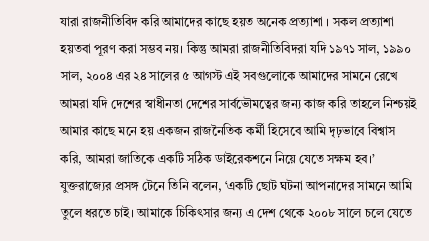যারা রাজনীতিবিদ করি আমাদের কাছে হয়ত অনেক প্রত্যাশা । সকল প্রত্যাশা হয়তবা পূরণ করা সম্ভব নয়। কিন্তু আমরা রাজনীতিবিদরা যদি ১৯৭১ সাল, ১৯৯০ সাল, ২০০৪ এর ২৪ সালের ৫ আগস্ট এই সবগুলোকে আমাদের সামনে রেখে আমরা যদি দেশের স্বাধীনতা দেশের সার্বভৌমত্বের জন্য কাজ করি তাহলে নিশ্চয়ই আমার কাছে মনে হয় একজন রাজনৈতিক কর্মী হিসেবে আমি দৃঢ়ভাবে বিশ্বাস করি, আমরা জাতিকে একটি সঠিক ডাইরেকশনে নিয়ে যেতে সক্ষম হব।’
যুক্তরাজ্যের প্রসঙ্গ টেনে তিনি বলেন, ‘একটি ছোট ঘটনা আপনাদের সামনে আমি তুলে ধরতে চাই। আমাকে চিকিৎসার জন্য এ দেশ থেকে ২০০৮ সালে চলে যেতে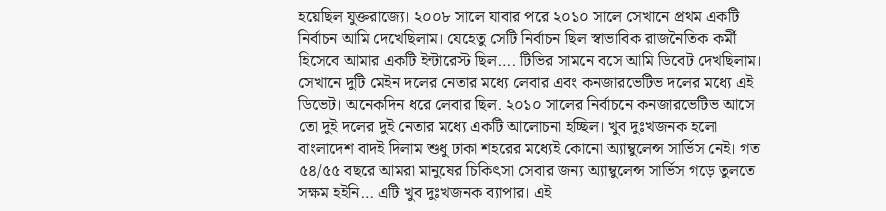হয়েছিল যুক্তরাজ্যে। ২০০৮ সালে যাবার পরে ২০১০ সালে সেখানে প্রথম একটি নির্বাচন আমি দেখেছিলাম। যেহেতু সেটি নির্বাচন ছিল স্বাভাবিক রাজনৈতিক কর্মী হিসেবে আমার একটি ইন্টারেস্ট ছিল…. টিভির সামনে বসে আমি ডিবেট দেখছিলাম। সেখানে দুটি মেইন দলের নেতার মধ্যে লেবার এবং কনজারভেটিভ দলের মধ্যে এই ডিভেট। অনেকদিন ধরে লেবার ছিল. ২০১০ সালের নির্বাচনে কনজারভেটিভ আসে তো দুই দলের দুই নেতার মধ্যে একটি আলোচনা হচ্ছিল। খুব দুঃখজনক হলো বাংলাদেশ বাদই দিলাম শুধু ঢাকা শহরের মধ্যেই কোনো অ্যাম্বুলেন্স সার্ভিস নেই। গত ৫৪/৫৫ বছরে আমরা মানুষের চিকিৎসা সেবার জন্য অ্যাম্বুলেন্স সার্ভিস গড়ে তুলতে সক্ষম হইনি… এটি খুব দুঃখজনক ব্যাপার। এই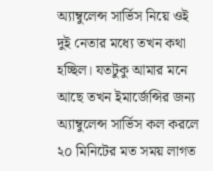অ্যাম্বুলেন্স সার্ভিস নিয়ে ওই দুই নেতার মধ্যে তখন কথা হচ্ছিল। যতটুকু আমার মনে আছে তখন ইমার্জেন্সির জন্য অ্যাম্বুলেন্স সার্ভিস কল করলে ২০ মিনিটের মত সময় লাগত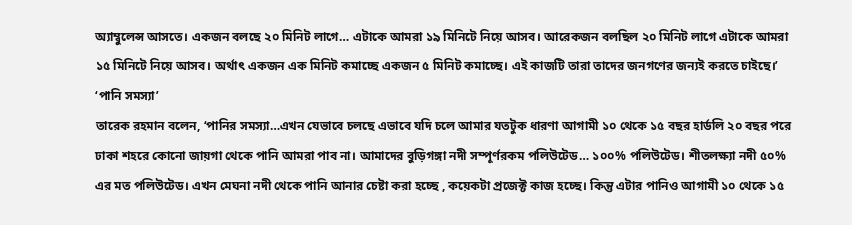অ্যাম্বুলেন্স আসতে। একজন বলছে ২০ মিনিট লাগে… এটাকে আমরা ১৯ মিনিটে নিয়ে আসব। আরেকজন বলছিল ২০ মিনিট লাগে এটাকে আমরা ১৫ মিনিটে নিয়ে আসব। অর্থাৎ একজন এক মিনিট কমাচ্ছে একজন ৫ মিনিট কমাচ্ছে। এই কাজটি তারা তাদের জনগণের জন্যই করতে চাইছে।’
‘পানি সমস্যা’
তারেক রহমান বলেন, ‘পানির সমস্যা…এখন যেভাবে চলছে এভাবে যদি চলে আমার যতটুক ধারণা আগামী ১০ থেকে ১৫ বছর হার্ডলি ২০ বছর পরে ঢাকা শহরে কোনো জায়গা থেকে পানি আমরা পাব না। আমাদের বুড়িগঙ্গা নদী সম্পূর্ণরকম পলিউটেড… ১০০% পলিউটেড। শীতলক্ষ্যা নদী ৫০% এর মত পলিউটেড। এখন মেঘনা নদী থেকে পানি আনার চেষ্টা করা হচ্ছে , কয়েকটা প্রজেক্ট কাজ হচ্ছে। কিন্তু এটার পানিও আগামী ১০ থেকে ১৫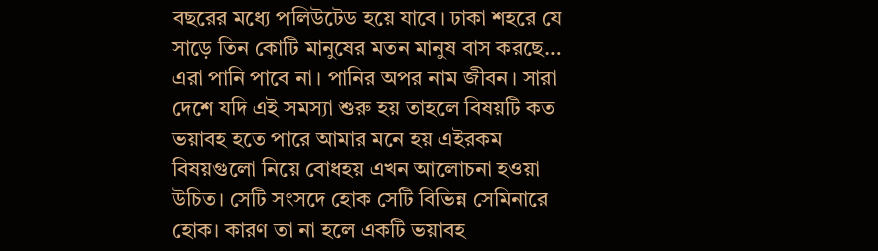বছরের মধ্যে পলিউটেড হয়ে যাবে। ঢাকা শহরে যে সাড়ে তিন কোটি মানুষের মতন মানুষ বাস করছে… এরা পানি পাবে না। পানির অপর নাম জীবন। সারা দেশে যদি এই সমস্যা শুরু হয় তাহলে বিষয়টি কত ভয়াবহ হতে পারে আমার মনে হয় এইরকম বিষয়গুলো নিয়ে বোধহয় এখন আলোচনা হওয়া উচিত। সেটি সংসদে হোক সেটি বিভিন্ন সেমিনারে হোক। কারণ তা না হলে একটি ভয়াবহ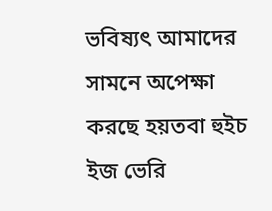ভবিষ্যৎ আমাদের সামনে অপেক্ষা করছে হয়তবা হুইচ ইজ ভেরি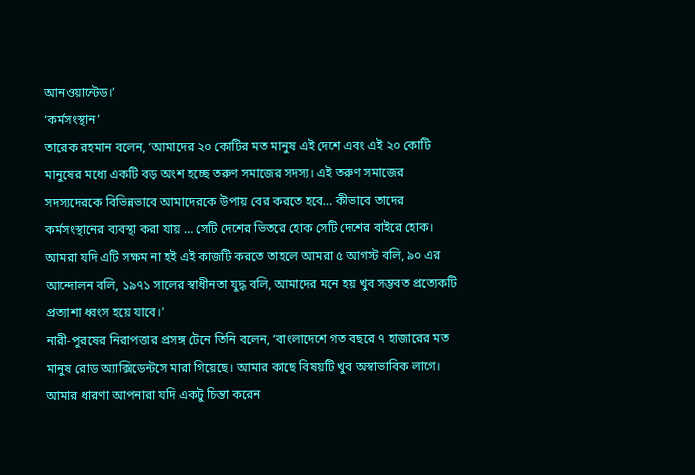আনওয়ান্টেড।’
‘কর্মসংস্থান’
তারেক রহমান বলেন, ‘আমাদের ২০ কোটির মত মানুষ এই দেশে এবং এই ২০ কোটি মানুষের মধ্যে একটি বড় অংশ হচ্ছে তরুণ সমাজের সদস্য। এই তরুণ সমাজের সদস্যদেরকে বিভিন্নভাবে আমাদেরকে উপায় বের করতে হবে… কীভাবে তাদের কর্মসংস্থানের ব্যবস্থা করা যায় … সেটি দেশের ভিতরে হোক সেটি দেশের বাইরে হোক। আমরা যদি এটি সক্ষম না হই এই কাজটি করতে তাহলে আমরা ৫ আগস্ট বলি, ৯০ এর আন্দোলন বলি, ১৯৭১ সালের স্বাধীনতা যুদ্ধ বলি, আমাদের মনে হয় খুব সম্ভবত প্রত্যেকটি প্রত্যাশা ধ্বংস হয়ে যাবে।’
নারী-পুরষের নিরাপত্তার প্রসঙ্গ টেনে তিনি বলেন, ‘বাংলাদেশে গত বছরে ৭ হাজারের মত মানুষ রোড অ্যাক্সিডেন্টসে মারা গিয়েছে। আমার কাছে বিষয়টি খুব অস্বাভাবিক লাগে। আমার ধারণা আপনারা যদি একটু চিন্তা করেন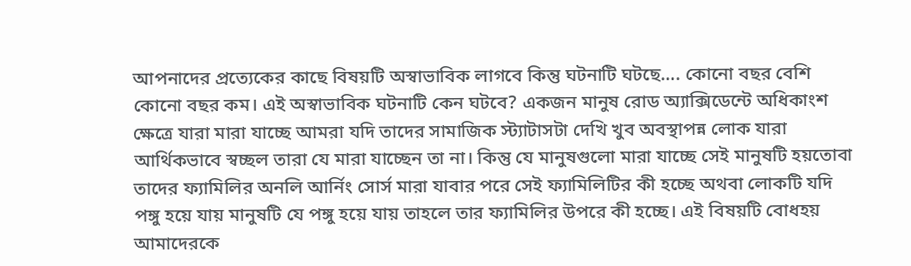আপনাদের প্রত্যেকের কাছে বিষয়টি অস্বাভাবিক লাগবে কিন্তু ঘটনাটি ঘটছে…. কোনো বছর বেশি কোনো বছর কম। এই অস্বাভাবিক ঘটনাটি কেন ঘটবে? একজন মানুষ রোড অ্যাক্সিডেন্টে অধিকাংশ ক্ষেত্রে যারা মারা যাচ্ছে আমরা যদি তাদের সামাজিক স্ট্যাটাসটা দেখি খুব অবস্থাপন্ন লোক যারা আর্থিকভাবে স্বচ্ছল তারা যে মারা যাচ্ছেন তা না। কিন্তু যে মানুষগুলো মারা যাচ্ছে সেই মানুষটি হয়তোবা তাদের ফ্যামিলির অনলি আর্নিং সোর্স মারা যাবার পরে সেই ফ্যামিলিটির কী হচ্ছে অথবা লোকটি যদি পঙ্গু হয়ে যায় মানুষটি যে পঙ্গু হয়ে যায় তাহলে তার ফ্যামিলির উপরে কী হচ্ছে। এই বিষয়টি বোধহয় আমাদেরকে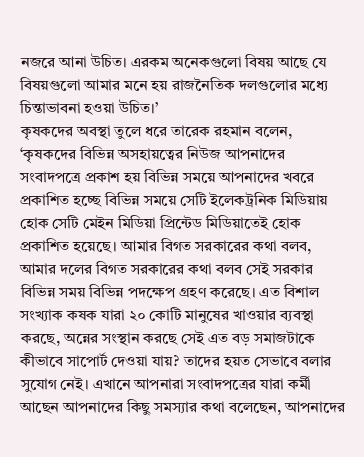নজরে আনা উচিত। এরকম অনেকগুলো বিষয় আছে যে বিষয়গুলো আমার মনে হয় রাজনৈতিক দলগুলোর মধ্যে চিন্তাভাবনা হওয়া উচিত।’
কৃষকদের অবস্থা তুলে ধরে তারেক রহমান বলেন, ‘কৃষকদের বিভিন্ন অসহায়ত্বের নিউজ আপনাদের সংবাদপত্রে প্রকাশ হয় বিভিন্ন সময়ে আপনাদের খবরে প্রকাশিত হচ্ছে বিভিন্ন সময়ে সেটি ইলেকট্রনিক মিডিয়ায় হোক সেটি মেইন মিডিয়া প্রিন্টেড মিডিয়াতেই হোক প্রকাশিত হয়েছে। আমার বিগত সরকারের কথা বলব, আমার দলের বিগত সরকারের কথা বলব সেই সরকার বিভিন্ন সময় বিভিন্ন পদক্ষেপ গ্রহণ করেছে। এত বিশাল সংখ্যাক কষক যারা ২০ কোটি মানুষের খাওয়ার ব্যবস্থা করছে, অন্নের সংস্থান করছে সেই এত বড় সমাজটাকে কীভাবে সাপোর্ট দেওয়া যায়? তাদের হয়ত সেভাবে বলার সুযোগ নেই। এখানে আপনারা সংবাদপত্রের যারা কর্মী আছেন আপনাদের কিছু সমস্যার কথা বলেছেন, আপনাদের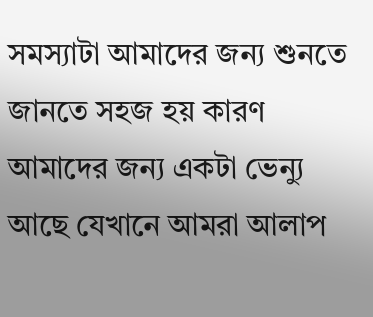সমস্যাটা আমাদের জন্য শুনতে জানতে সহজ হয় কারণ আমাদের জন্য একটা ভেন্যু আছে যেখানে আমরা আলাপ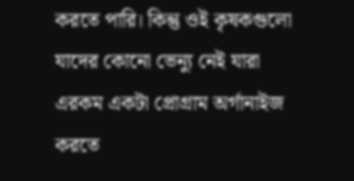করতে পারি। কিন্তু ওই কৃষকগুলো যাদের কোনো ভেন্যু নেই যারা এরকম একটা প্রোগ্রাম অর্গানাইজ করতে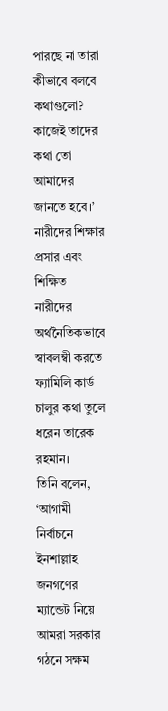পারছে না তারা কীভাবে বলবে কথাগুলো? কাজেই তাদের কথা তো আমাদের জানতে হবে।’
নারীদের শিক্ষার প্রসার এবং শিক্ষিত নারীদের অর্থনৈতিকভাবে স্বাবলম্বী করতে ফ্যামিলি কার্ড চালুর কথা তুলে ধরেন তারেক রহমান।
তিনি বলেন, ‘আগামী নির্বাচনে ইনশাল্লাহ জনগণের ম্যান্ডেট নিয়ে আমরা সরকার গঠনে সক্ষম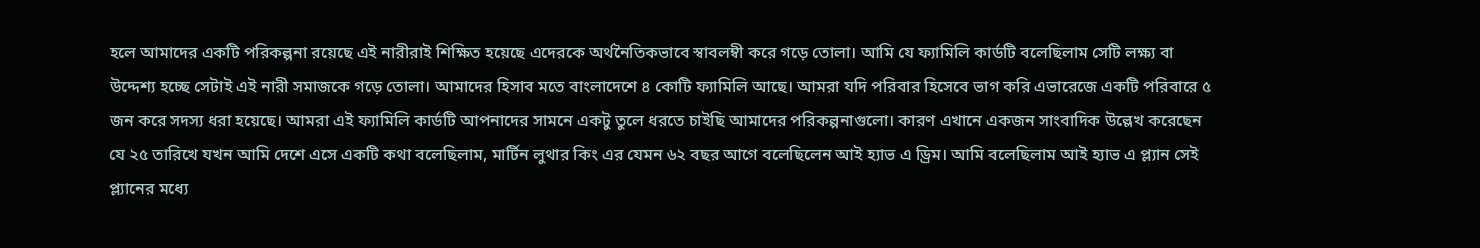হলে আমাদের একটি পরিকল্পনা রয়েছে এই নারীরাই শিক্ষিত হয়েছে এদেরকে অর্থনৈতিকভাবে স্বাবলম্বী করে গড়ে তোলা। আমি যে ফ্যামিলি কার্ডটি বলেছিলাম সেটি লক্ষ্য বা উদ্দেশ্য হচ্ছে সেটাই এই নারী সমাজকে গড়ে তোলা। আমাদের হিসাব মতে বাংলাদেশে ৪ কোটি ফ্যামিলি আছে। আমরা যদি পরিবার হিসেবে ভাগ করি এভারেজে একটি পরিবারে ৫ জন করে সদস্য ধরা হয়েছে। আমরা এই ফ্যামিলি কার্ডটি আপনাদের সামনে একটু তুলে ধরতে চাইছি আমাদের পরিকল্পনাগুলো। কারণ এখানে একজন সাংবাদিক উল্লেখ করেছেন যে ২৫ তারিখে যখন আমি দেশে এসে একটি কথা বলেছিলাম, মার্টিন লুথার কিং এর যেমন ৬২ বছর আগে বলেছিলেন আই হ্যাভ এ ড্রিম। আমি বলেছিলাম আই হ্যাভ এ প্ল্যান সেই প্ল্যানের মধ্যে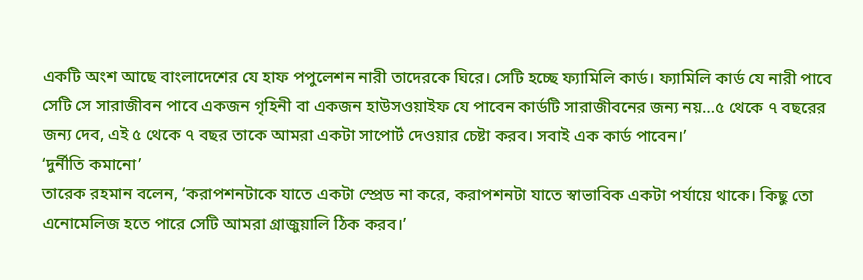একটি অংশ আছে বাংলাদেশের যে হাফ পপুলেশন নারী তাদেরকে ঘিরে। সেটি হচ্ছে ফ্যামিলি কার্ড। ফ্যামিলি কার্ড যে নারী পাবে সেটি সে সারাজীবন পাবে একজন গৃহিনী বা একজন হাউসওয়াইফ যে পাবেন কার্ডটি সারাজীবনের জন্য নয়…৫ থেকে ৭ বছরের জন্য দেব, এই ৫ থেকে ৭ বছর তাকে আমরা একটা সাপোর্ট দেওয়ার চেষ্টা করব। সবাই এক কার্ড পাবেন।’
‘দুর্নীতি কমানো’
তারেক রহমান বলেন, ‘করাপশনটাকে যাতে একটা স্প্রেড না করে, করাপশনটা যাতে স্বাভাবিক একটা পর্যায়ে থাকে। কিছু তো এনোমেলিজ হতে পারে সেটি আমরা গ্রাজুয়ালি ঠিক করব।’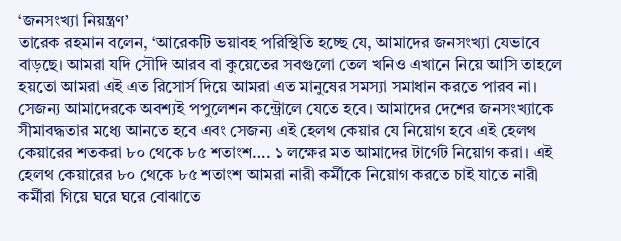‘জনসংখ্যা নিয়ন্ত্রণ’
তারেক রহমান বলেন, ‘আরেকটি ভয়াবহ পরিস্থিতি হচ্ছে যে, আমাদের জনসংখ্যা যেভাবে বাড়ছে। আমরা যদি সৌদি আরব বা কুয়েতের সবগুলো তেল খনিও এখানে নিয়ে আসি তাহলে হয়তো আমরা এই এত রিসোর্স দিয়ে আমরা এত মানুষের সমস্যা সমাধান করতে পারব না। সেজন্য আমাদেরকে অবশ্যই পপুলেশন কন্ট্রোলে যেতে হবে। আমাদের দেশের জনসংখ্যাকে সীমাবদ্ধতার মধ্যে আনতে হবে এবং সেজন্য এই হেলথ কেয়ার যে নিয়োগ হবে এই হেলথ কেয়ারের শতকরা ৮০ থেকে ৮৫ শতাংশ…. ১ লক্ষের মত আমাদের টার্গেট নিয়োগ করা। এই হেলথ কেয়ারের ৮০ থেকে ৮৫ শতাংশ আমরা নারী কর্মীকে নিয়োগ করতে চাই যাতে নারী কর্মীরা গিয়ে ঘরে ঘরে বোঝাতে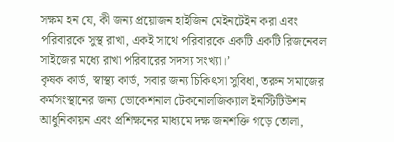সক্ষম হন যে, কী জন্য প্রয়োজন হাইজিন মেইনটেইন করা এবং পরিবারকে সুস্থ রাখা, একই সাথে পরিবারকে একটি একটি রিজনেবল সাইজের মধ্যে রাখা পরিবারের সদস্য সংখ্যা।’
কৃষক কার্ড, স্বাস্থ্য কার্ড, সবার জন্য চিকিৎসা সুবিধা, তরুন সমাজের কর্মসংস্থানের জন্য ভোকেশনাল টেকনোলজিক্যাল ইনস্টিটিউশন আধুনিকায়ন এবং প্রশিক্ষনের মাধ্যমে দক্ষ জনশক্তি গড়ে তোলা,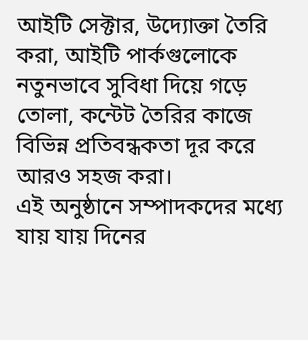আইটি সেক্টার, উদ্যোক্তা তৈরি করা, আইটি পার্কগুলোকে নতুনভাবে সুবিধা দিয়ে গড়ে তোলা, কন্টেট তৈরির কাজে বিভিন্ন প্রতিবন্ধকতা দূর করে আরও সহজ করা।
এই অনুষ্ঠানে সম্পাদকদের মধ্যে যায় যায় দিনের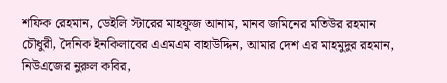শফিক রেহমান, ডেইলি স্টারের মাহফুজ আনাম, মানব জমিনের মতিউর রহমান চৌধুরী, দৈনিক ইনকিলাবের এএমএম বাহাউদ্দিন, আমার দেশ এর মাহমুদুর রহমান, নিউএজের নুরুল কবির,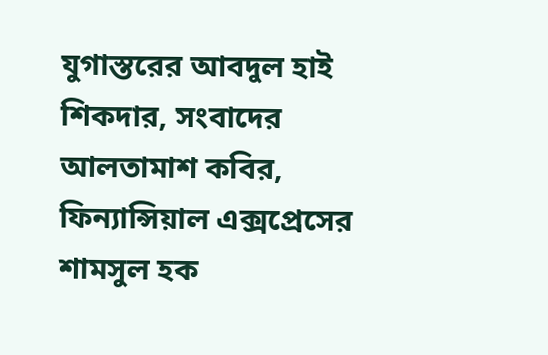যুগাস্তরের আবদুল হাই শিকদার, সংবাদের আলতামাশ কবির, ফিন্যান্সিয়াল এক্সপ্রেসের শামসুল হক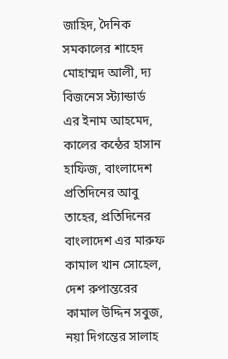জাহিদ, দৈনিক সমকালের শাহেদ মোহাম্মদ আলী, দ্য বিজনেস স্ট্যান্ডার্ড এর ইনাম আহমেদ, কালের কন্ঠের হাসান হাফিজ, বাংলাদেশ প্রতিদিনের আবু তাহের, প্রতিদিনের বাংলাদেশ এর মারুফ কামাল খান সোহেল, দেশ রুপান্তরের কামাল উদ্দিন সবুজ, নয়া দিগন্তের সালাহ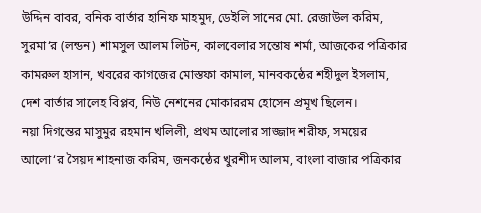উদ্দিন বাবর, বনিক বার্তার হানিফ মাহমুদ, ডেইলি সানের মো. রেজাউল করিম, সুরমা‘র (লন্ডন) শামসুল আলম লিটন, কালবেলার সন্তোষ শর্মা, আজকের পত্রিকার কামরুল হাসান, খবরের কাগজের মোস্তফা কামাল, মানবকন্ঠের শহীদুল ইসলাম, দেশ বার্তার সালেহ বিপ্লব, নিউ নেশনের মোকাররম হোসেন প্রমূখ ছিলেন।
নয়া দিগন্তের মাসুমুর রহমান খলিলী, প্রথম আলোর সাজ্জাদ শরীফ, সময়ের আলো‘র সৈয়দ শাহনাজ করিম, জনকন্ঠের খুরশীদ আলম, বাংলা বাজার পত্রিকার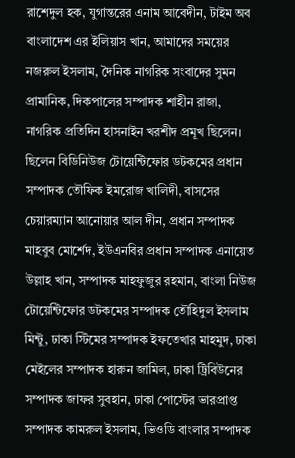রাশেদুল হক, যুগান্তরের এনাম আবেদীন, টাইম অব বাংলাদেশ এর ইলিয়াস খান, আমাদের সময়ের নজরুল ইসলাম, দৈনিক নাগরিক সংবাদের সুমন প্রামানিক, দিকপালের সম্পাদক শাহীন রাজা, নাগরিক প্রতিদিন হাসনাইন খরশীদ প্রমূখ ছিলেন।
ছিলেন বিডিনিউজ টোয়েন্টিফোর ডটকমের প্রধান সম্পাদক তৌফিক ইমরোজ খালিদী, বাসসের চেয়ারম্যান আনোয়ার আল দীন, প্রধান সম্পাদক মাহবুব মোর্শেদ, ইউএনবির প্রধান সম্পাদক এনায়েত উল্লাহ খান, সম্পাদক মাহফুজুর রহমান, বাংলা নিউজ টোয়েন্টিফোর ডটকমের সম্পাদক তৌহিদুল ইসলাম মিন্টু, ঢাকা স্টিমের সম্পাদক ইফতেখার মাহমুদ, ঢাকা মেইলের সম্পাদক হারুন জামিল, ঢাকা ট্রিবিউনের সম্পাদক জাফর সুবহান, ঢাকা পোস্টের ভারপ্রাপ্ত সম্পাদক কামরুল ইসলাম, ভিওডি বাংলার সম্পাদক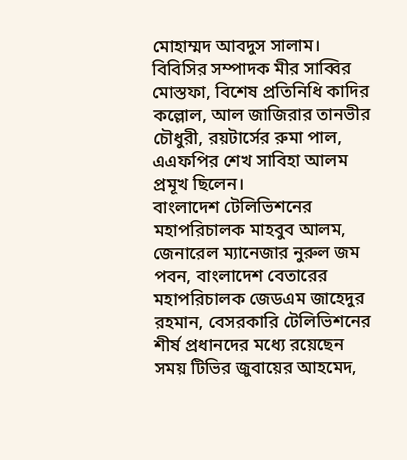মোহাম্মদ আবদুস সালাম।
বিবিসির সম্পাদক মীর সাব্বির মোস্তফা, বিশেষ প্রতিনিধি কাদির কল্লোল, আল জাজিরার তানভীর চৌধুরী, রয়টার্সের রুমা পাল, এএফপির শেখ সাবিহা আলম প্রমূখ ছিলেন।
বাংলাদেশ টেলিভিশনের মহাপরিচালক মাহবুব আলম, জেনারেল ম্যানেজার নুরুল জম পবন, বাংলাদেশ বেতারের মহাপরিচালক জেডএম জাহেদুর রহমান, বেসরকারি টেলিভিশনের শীর্ষ প্রধানদের মধ্যে রয়েছেন সময় টিভির জুবায়ের আহমেদ,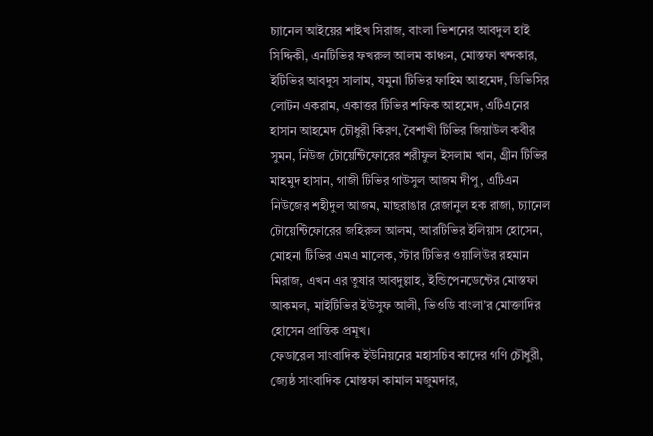চ্যানেল আইয়ের শাইখ সিরাজ, বাংলা ভিশনের আবদুল হাই সিদ্দিকী, এনটিভির ফখরুল আলম কাঞ্চন, মোস্তফা খন্দকার, ইটিভির আবদুস সালাম, যমুনা টিভির ফাহিম আহমেদ, ডিভিসির লোটন একরাম, একাত্তর টিভির শফিক আহমেদ, এটিএনের হাসান আহমেদ চৌধুরী কিরণ, বৈশাখী টিভির জিয়াউল কবীর সুমন, নিউজ টোয়েন্টিফোরের শরীফুল ইসলাম খান, গ্র্রীন টিভির মাহমুদ হাসান, গাজী টিভির গাউসুল আজম দীপু, এটিএন নিউজের শহীদুল আজম, মাছরাঙার রেজানুল হক রাজা, চ্যানেল টোয়েন্টিফোরের জহিরুল আলম, আরটিভির ইলিয়াস হোসেন, মোহনা টিভির এমএ মালেক, স্টার টিভির ওয়ালিউর রহমান মিরাজ, এখন এর তুষার আবদুল্লাহ, ইন্ডিপেনডেন্টের মোস্তফা আকমল, মাইটিভির ইউসুফ আলী, ভিওডি বাংলা’র মোক্তাদির হোসেন প্রান্তিক প্রমূখ।
ফেডারেল সাংবাদিক ইউনিয়নের মহাসচিব কাদের গণি চৌধুরী, জ্যেষ্ঠ সাংবাদিক মোস্তফা কামাল মজুমদার,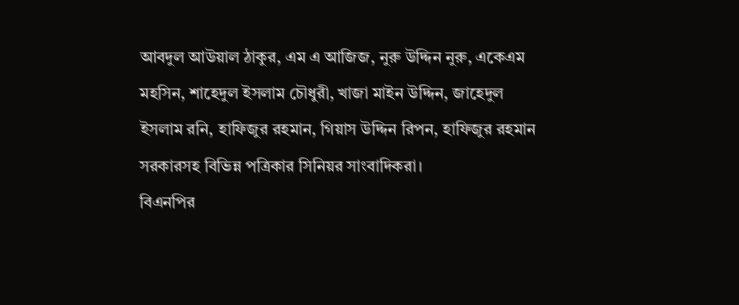আবদুল আউয়াল ঠাকুর, এম এ আজিজ, নুরু উদ্দিন নুরু, একেএম মহসিন, শাহেদুল ইসলাম চৌধুরী, খাজা মাইন উদ্দিন, জাহেদুল ইসলাম রনি, হাফিজুর রহমান, গিয়াস উদ্দিন রিপন, হাফিজুর রহমান সরকারসহ বিভিন্ন পত্রিকার সিনিয়র সাংবাদিকরা।
বিএনপির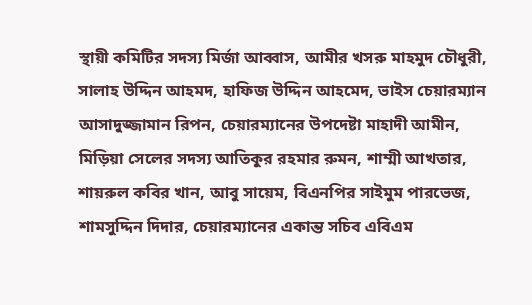স্থায়ী কমিটির সদস্য মির্জা আব্বাস, আমীর খসরু মাহমুদ চৌধুরী, সালাহ উদ্দিন আহমদ, হাফিজ উদ্দিন আহমেদ, ভাইস চেয়ারম্যান আসাদুজ্জামান রিপন, চেয়ারম্যানের উপদেষ্টা মাহাদী আমীন, মিড়িয়া সেলের সদস্য আতিকুর রহমার রুমন, শাম্মী আখতার, শায়রুল কবির খান, আবু সায়েম, বিএনপির সাইমুম পারভেজ, শামসুদ্দিন দিদার, চেয়ারম্যানের একান্ত সচিব এবিএম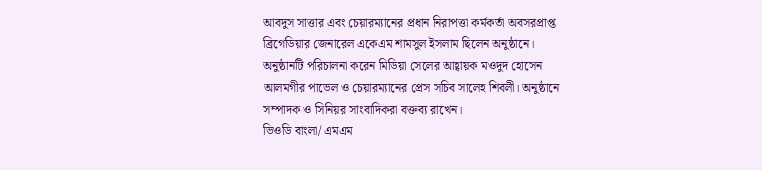আবদুস সাত্তার এবং চেয়ারম্যানের প্রধান নিরাপত্তা কর্মকর্তা অবসরপ্রাপ্ত ব্রিগেডিয়ার জেনারেল একেএম শামসুল ইসলাম ছিলেন অনুষ্ঠানে।
অনুষ্ঠানটি পরিচালনা করেন মিডিয়া সেলের আহ্বায়ক মওদুদ হোসেন আলমগীর পাভেল ও চেয়ারম্যানের প্রেস সচিব সালেহ শিবলী। অনুষ্ঠানে সম্পাদক ও সিনিয়র সাংবাদিকরা বক্তব্য রাখেন।
ভিওডি বাংলা/ এমএম